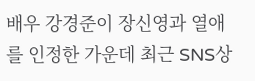배우 강경준이 장신영과 열애를 인정한 가운데 최근 SNS상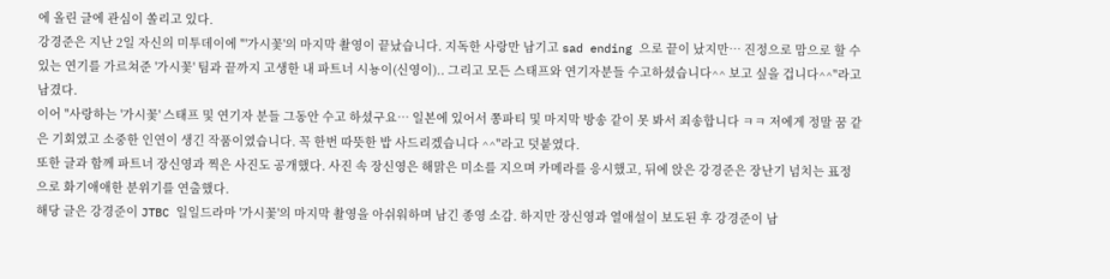에 올린 글에 관심이 쏠리고 있다.
강경준은 지난 2일 자신의 미투데이에 "'가시꽃'의 마지막 촬영이 끝났습니다. 지독한 사랑만 남기고 sad ending 으로 끝이 났지만… 진정으로 맘으로 할 수 있는 연기를 가르쳐준 '가시꽃' 팀과 끝까지 고생한 내 파트너 시뇽이(신영이).. 그리고 모든 스태프와 연기자분들 수고하셨습니다^^ 보고 싶을 겁니다^^"라고 남겼다.
이어 "사랑하는 '가시꽃' 스태프 및 연기자 분들 그동안 수고 하셨구요… 일본에 있어서 쫑파티 및 마지막 방송 같이 못 봐서 죄송합니다 ㅋㅋ 저에게 정말 꿈 같은 기회였고 소중한 인연이 생긴 작품이였습니다. 꼭 한번 따뜻한 밥 사드리겠습니다 ^^"라고 덧붙였다.
또한 글과 함께 파트너 장신영과 찍은 사진도 공개했다. 사진 속 장신영은 해맑은 미소를 지으며 카메라를 응시했고, 뒤에 앉은 강경준은 장난기 넘치는 표정으로 화기애애한 분위기를 연출했다.
해당 글은 강경준이 JTBC 일일드라마 '가시꽃'의 마지막 촬영을 아쉬워하며 남긴 종영 소감. 하지만 장신영과 열애설이 보도된 후 강경준이 남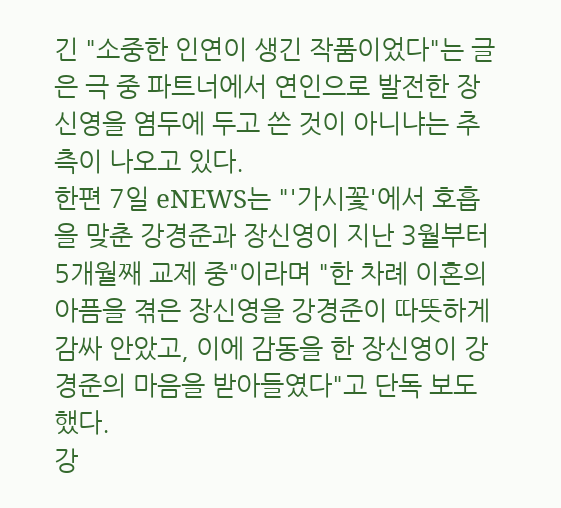긴 "소중한 인연이 생긴 작품이었다"는 글은 극 중 파트너에서 연인으로 발전한 장신영을 염두에 두고 쓴 것이 아니냐는 추측이 나오고 있다.
한편 7일 eNEWS는 "'가시꽃'에서 호흡을 맞춘 강경준과 장신영이 지난 3월부터 5개월째 교제 중"이라며 "한 차례 이혼의 아픔을 겪은 장신영을 강경준이 따뜻하게 감싸 안았고, 이에 감동을 한 장신영이 강경준의 마음을 받아들였다"고 단독 보도했다.
강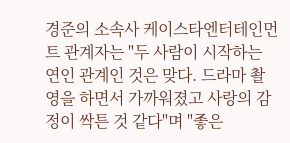경준의 소속사 케이스타엔터테인먼트 관계자는 "두 사람이 시작하는 연인 관계인 것은 맞다. 드라마 촬영을 하면서 가까워졌고 사랑의 감정이 싹튼 것 같다"며 "좋은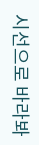시선으로 바라봐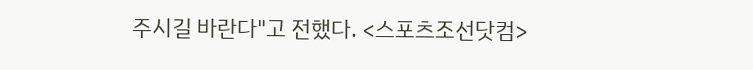주시길 바란다"고 전했다. <스포츠조선닷컴>